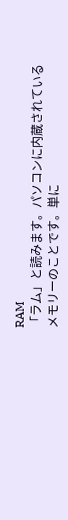RAM
「ラム」と読みます。パソコンに内蔵されているメモリーのことです。単に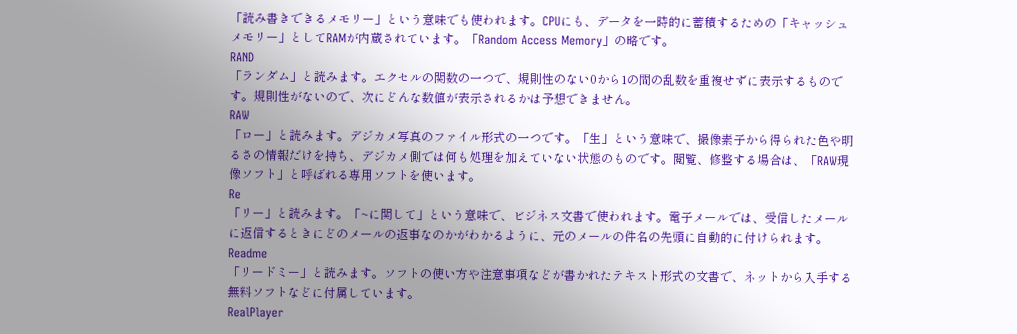「読み書きできるメモリー」という意味でも使われます。CPUにも、データを一時的に蓄積するための「キャッシュメモリー」としてRAMが内蔵されています。「Random Access Memory」の略です。
RAND
「ランダム」と読みます。エクセルの関数の一つで、規則性のない0から1の間の乱数を重複せずに表示するものです。規則性がないので、次にどんな数値が表示されるかは予想できません。
RAW
「ロー」と読みます。デジカメ写真のファイル形式の一つです。「生」という意味で、撮像素子から得られた色や明るさの情報だけを持ち、デジカメ側では何も処理を加えていない状態のものです。閲覧、修整する場合は、「RAW現像ソフト」と呼ばれる専用ソフトを使います。
Re
「リー」と読みます。「~に関して」という意味で、ビジネス文書で使われます。電子メールでは、受信したメールに返信するときにどのメールの返事なのかがわかるように、元のメールの件名の先頭に自動的に付けられます。
Readme
「リードミー」と読みます。ソフトの使い方や注意事項などが書かれたテキスト形式の文書で、ネットから入手する無料ソフトなどに付属しています。
RealPlayer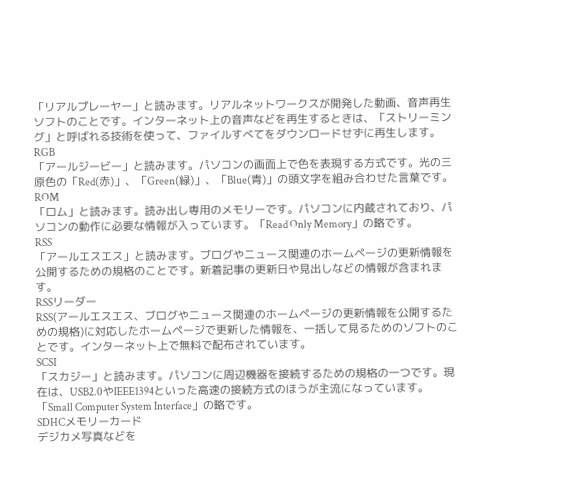「リアルプレーヤー」と読みます。リアルネットワークスが開発した動画、音声再生ソフトのことです。インターネット上の音声などを再生するときは、「ストリーミング」と呼ばれる技術を使って、ファイルすべてをダウンロードせずに再生します。
RGB
「アールジービー」と読みます。パソコンの画面上で色を表現する方式です。光の三原色の「Red(赤)」、「Green(緑)」、「Blue(青)」の頭文字を組み合わせた言葉です。
ROM
「ロム」と読みます。読み出し専用のメモリーです。パソコンに内蔵されており、パソコンの動作に必要な情報が入っています。「Read Only Memory」の略です。
RSS
「アールエスエス」と読みます。ブログやニュース関連のホームページの更新情報を公開するための規格のことです。新着記事の更新日や見出しなどの情報が含まれます。
RSSリーダー
RSS(アールエスエス、ブログやニュース関連のホームページの更新情報を公開するための規格)に対応したホームページで更新した情報を、一括して見るためのソフトのことです。インターネット上で無料で配布されています。
SCSI
「スカジー」と読みます。パソコンに周辺機器を接続するための規格の一つです。現在は、USB2.0やIEEE1394といった高速の接続方式のほうが主流になっています。「Small Computer System Interface」の略です。
SDHCメモリーカード
デジカメ写真などを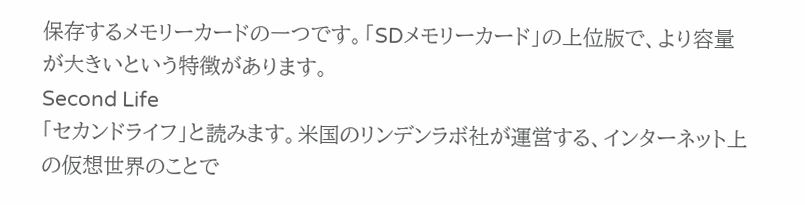保存するメモリーカードの一つです。「SDメモリーカード」の上位版で、より容量が大きいという特徴があります。
Second Life
「セカンドライフ」と読みます。米国のリンデンラボ社が運営する、インターネット上の仮想世界のことで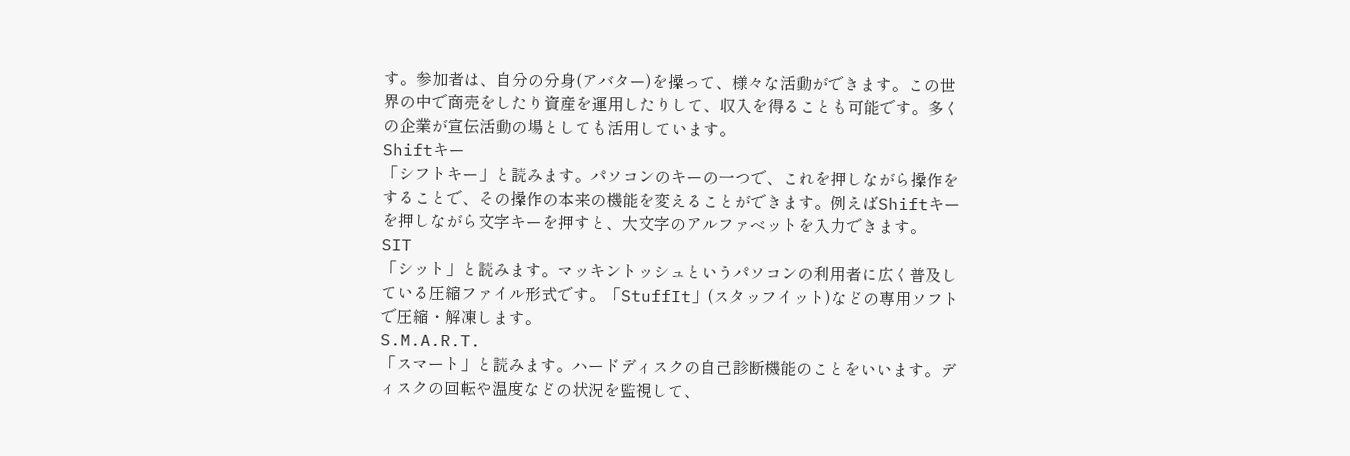す。参加者は、自分の分身(アバター)を操って、様々な活動ができます。この世界の中で商売をしたり資産を運用したりして、収入を得ることも可能です。多くの企業が宣伝活動の場としても活用しています。
Shiftキー
「シフトキー」と読みます。パソコンのキーの一つで、これを押しながら操作をすることで、その操作の本来の機能を変えることができます。例えばShiftキーを押しながら文字キーを押すと、大文字のアルファベットを入力できます。
SIT
「シット」と読みます。マッキントッシュというパソコンの利用者に広く普及している圧縮ファイル形式です。「StuffIt」(スタッフイット)などの専用ソフトで圧縮・解凍します。
S.M.A.R.T.
「スマート」と読みます。ハードディスクの自己診断機能のことをいいます。ディスクの回転や温度などの状況を監視して、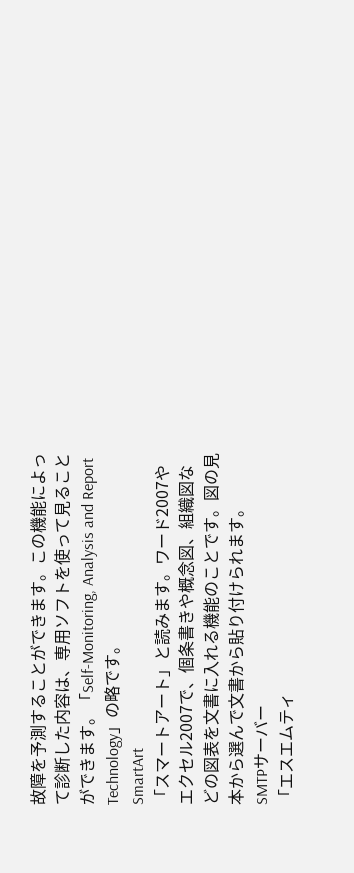故障を予測することができます。この機能によって診断した内容は、専用ソフトを使って見ることができます。「Self-Monitoring, Analysis and Report Technology」の略です。
SmartArt
「スマートアート」と読みます。ワード2007やエクセル2007で、個条書きや概念図、組織図などの図表を文書に入れる機能のことです。図の見本から選んで文書から貼り付けられます。
SMTPサーバー
「エスエムティ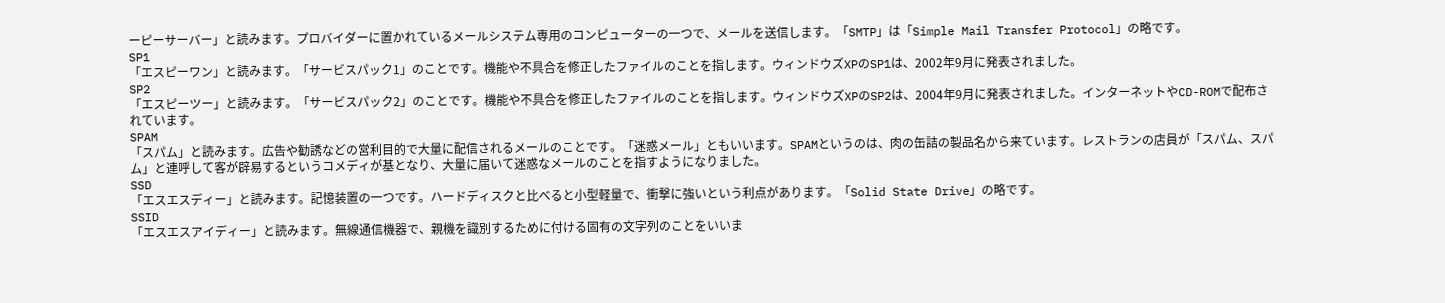ーピーサーバー」と読みます。プロバイダーに置かれているメールシステム専用のコンピューターの一つで、メールを送信します。「SMTP」は「Simple Mail Transfer Protocol」の略です。
SP1
「エスピーワン」と読みます。「サービスパック1」のことです。機能や不具合を修正したファイルのことを指します。ウィンドウズXPのSP1は、2002年9月に発表されました。
SP2
「エスピーツー」と読みます。「サービスパック2」のことです。機能や不具合を修正したファイルのことを指します。ウィンドウズXPのSP2は、2004年9月に発表されました。インターネットやCD-ROMで配布されています。
SPAM
「スパム」と読みます。広告や勧誘などの営利目的で大量に配信されるメールのことです。「迷惑メール」ともいいます。SPAMというのは、肉の缶詰の製品名から来ています。レストランの店員が「スパム、スパム」と連呼して客が辟易するというコメディが基となり、大量に届いて迷惑なメールのことを指すようになりました。
SSD
「エスエスディー」と読みます。記憶装置の一つです。ハードディスクと比べると小型軽量で、衝撃に強いという利点があります。「Solid State Drive」の略です。
SSID
「エスエスアイディー」と読みます。無線通信機器で、親機を識別するために付ける固有の文字列のことをいいま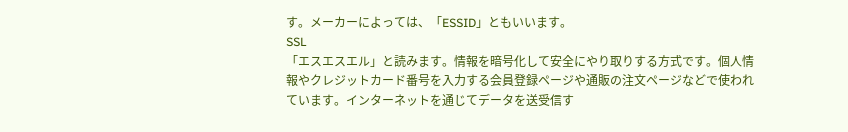す。メーカーによっては、「ESSID」ともいいます。
SSL
「エスエスエル」と読みます。情報を暗号化して安全にやり取りする方式です。個人情報やクレジットカード番号を入力する会員登録ページや通販の注文ページなどで使われています。インターネットを通じてデータを送受信す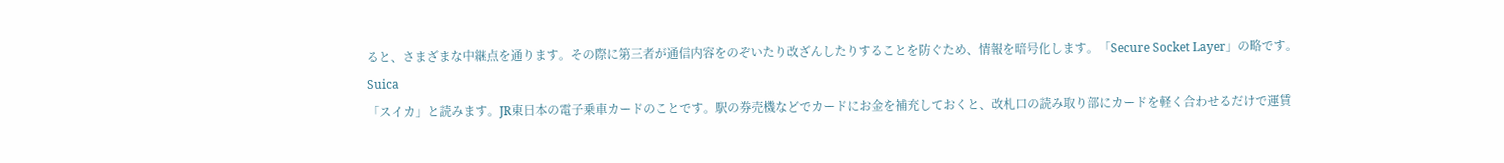ると、さまざまな中継点を通ります。その際に第三者が通信内容をのぞいたり改ざんしたりすることを防ぐため、情報を暗号化します。「Secure Socket Layer」の略です。
Suica
「スイカ」と読みます。JR東日本の電子乗車カードのことです。駅の券売機などでカードにお金を補充しておくと、改札口の読み取り部にカードを軽く合わせるだけで運賃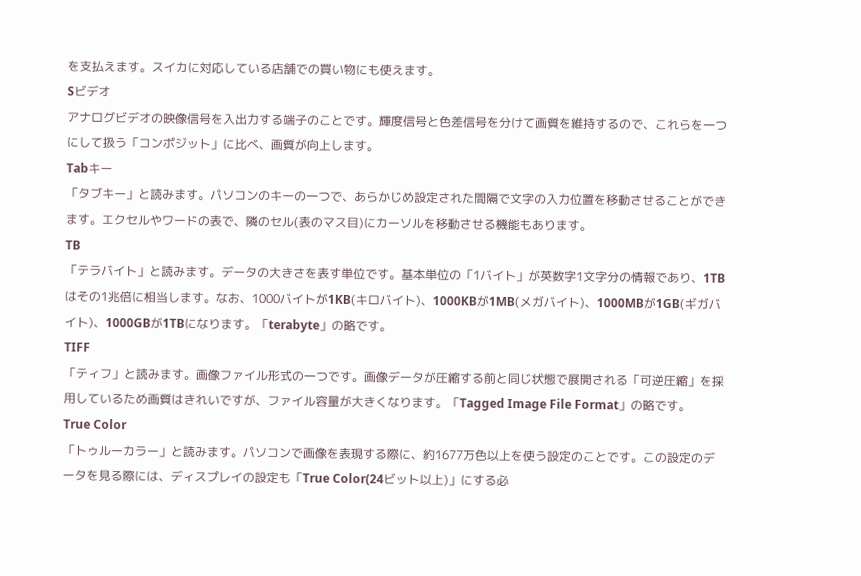を支払えます。スイカに対応している店舗での買い物にも使えます。
Sビデオ
アナログビデオの映像信号を入出力する端子のことです。輝度信号と色差信号を分けて画質を維持するので、これらを一つにして扱う「コンポジット」に比べ、画質が向上します。
Tabキー
「タブキー」と読みます。パソコンのキーの一つで、あらかじめ設定された間隔で文字の入力位置を移動させることができます。エクセルやワードの表で、隣のセル(表のマス目)にカーソルを移動させる機能もあります。
TB
「テラバイト」と読みます。データの大きさを表す単位です。基本単位の「1バイト」が英数字1文字分の情報であり、1TBはその1兆倍に相当します。なお、1000バイトが1KB(キロバイト)、1000KBが1MB(メガバイト)、1000MBが1GB(ギガバイト)、1000GBが1TBになります。「terabyte」の略です。
TIFF
「ティフ」と読みます。画像ファイル形式の一つです。画像データが圧縮する前と同じ状態で展開される「可逆圧縮」を採用しているため画質はきれいですが、ファイル容量が大きくなります。「Tagged Image File Format」の略です。
True Color
「トゥルーカラー」と読みます。パソコンで画像を表現する際に、約1677万色以上を使う設定のことです。この設定のデータを見る際には、ディスプレイの設定も「True Color(24ビット以上)」にする必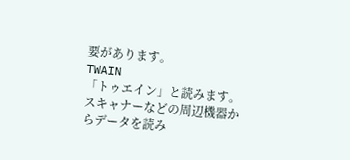要があります。
TWAIN
「トゥエイン」と読みます。スキャナーなどの周辺機器からデータを読み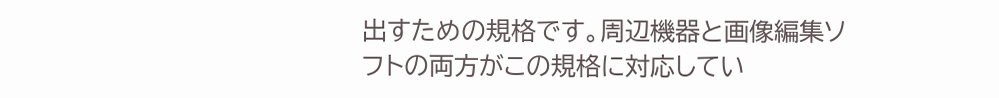出すための規格です。周辺機器と画像編集ソフトの両方がこの規格に対応してい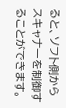ると、ソフト側からスキャナーを制御することができます。